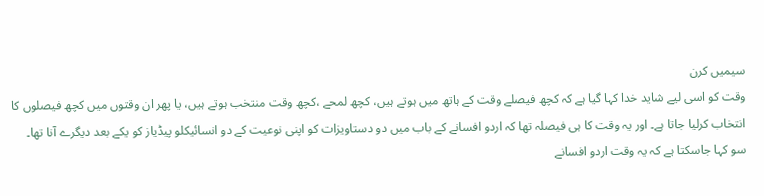سیمیں کرن
وقت کو اسی لیے شاید خدا کہا گیا ہے کہ کچھ فیصلے وقت کے ہاتھ میں ہوتے ہیں، کچھ لمحے ،کچھ وقت منتخب ہوتے ہیں، یا پھر ان وقتوں میں کچھ فیصلوں کا انتخاب کرلیا جاتا ہے۔ اور یہ وقت کا ہی فیصلہ تھا کہ اردو افسانے کے باب میں دو دستاویزات کو اپنی نوعیت کے دو انسائیکلو پیڈیاز کو یکے بعد دیگرے آنا تھا۔
سو کہا جاسکتا ہے کہ یہ وقت اردو افسانے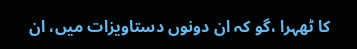کا ٹھہرا ،گو کہ ان دونوں دستاویزات میں، ان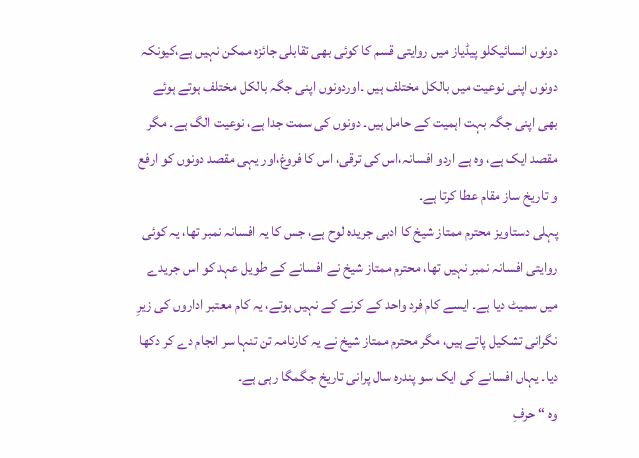دونوں انسائیکلو پیڈیاز میں روایتی قسم کا کوئی بھی تقابلی جائزہ ممکن نہیں ہے،کیونکہ دونوں اپنی نوعیت میں بالکل مختلف ہیں ۔اوردونوں اپنی جگہ بالکل مختلف ہوتے ہوئے بھی اپنی جگہ بہت اہمیت کے حامل ہیں۔ دونوں کی سمت جدا ہے، نوعیت الگ ہے۔ مگر مقصد ایک ہے، وہ ہے اردو افسانہ،اس کی ترقی، اس کا فروغ،اور یہی مقصد دونوں کو ارفع و تاریخ ساز مقام عطا کرتا ہے۔
پہلی دستاویز محترم ممتاز شیخ کا ادبی جریدہ لوح ہے، جس کا یہ افسانہ نمبر تھا، یہ کوئی روایتی افسانہ نمبر نہیں تھا، محترم ممتاز شیخ نے افسانے کے طویل عہد کو اس جریدے میں سمیٹ دیا ہے۔ ایسے کام فرد واحد کے کرنے کے نہیں ہوتے، یہ کام معتبر اداروں کی زیرِ نگرانی تشکیل پاتے ہیں، مگر محترم ممتاز شیخ نے یہ کارنامہ تن تنہا سر انجام دے کر دکھا دیا۔ یہاں افسانے کی ایک سو پندرہ سال پرانی تاریخ جگمگا رہی ہے۔
وہ “ حرفِ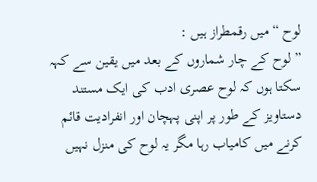لوح “ میں رقمطراز ہیں :
” لوح کے چار شماروں کے بعد میں یقین سے کہہ سکتا ہوں کہ لوح عصری ادب کی ایک مستند دستاویز کے طور پر اپنی پہچان اور انفرادیت قائم کرنے میں کامیاب رہا مگر یہ لوح کی منزل نہیں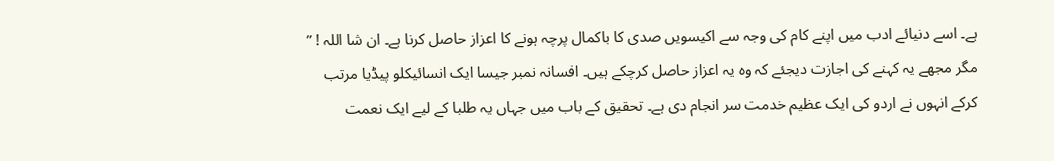ہے۔ اسے دنیائے ادب میں اپنے کام کی وجہ سے اکیسویں صدی کا باکمال پرچہ ہونے کا اعزاز حاصل کرنا ہے۔ ان شا اللہ ! ”
مگر مجھے یہ کہنے کی اجازت دیجئے کہ وہ یہ اعزاز حاصل کرچکے ہیں۔ افسانہ نمبر جیسا ایک انسائیکلو پیڈیا مرتب کرکے انہوں نے اردو کی ایک عظیم خدمت سر انجام دی ہے۔ تحقیق کے باب میں جہاں یہ طلبا کے لیے ایک نعمت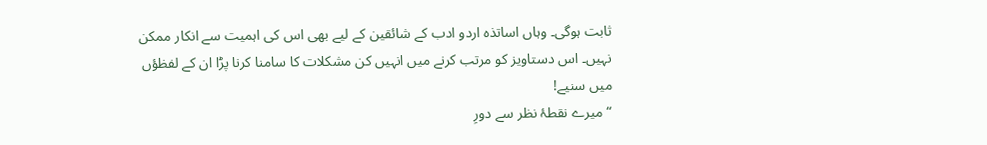ثابت ہوگی۔ وہاں اساتذہ اردو ادب کے شائقین کے لیے بھی اس کی اہمیت سے انکار ممکن نہیں۔ اس دستاویز کو مرتب کرنے میں انہیں کن مشکلات کا سامنا کرنا پڑا ان کے لفظؤں میں سنیے!
“میرے نقطۂ نظر سے دورِ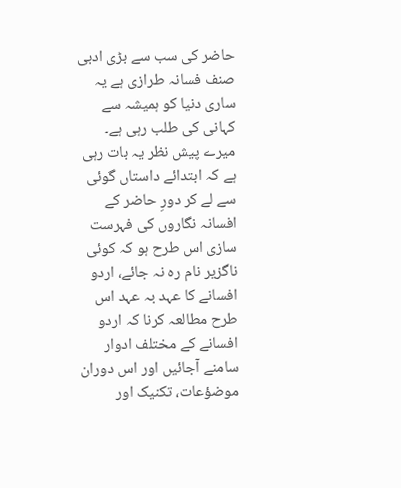حاضر کی سب سے بڑی ادبی صنف فسانہ طرازی ہے یہ ساری دنیا کو ہمیشہ سے کہانی کی طلب رہی ہے۔ میرے پیش نظر یہ بات رہی ہے کہ ابتدائے داستاں گوئی سے لے کر دورِ حاضر کے افسانہ نگاروں کی فہرست سازی اس طرح ہو کہ کوئی ناگزیر نام رہ نہ جائے، اردو افسانے کا عہد بہ عہد اس طرح مطالعہ کرنا کہ اردو افسانے کے مختلف ادوار سامنے آجائیں اور اس دوران موضؤعات، تکنیک اور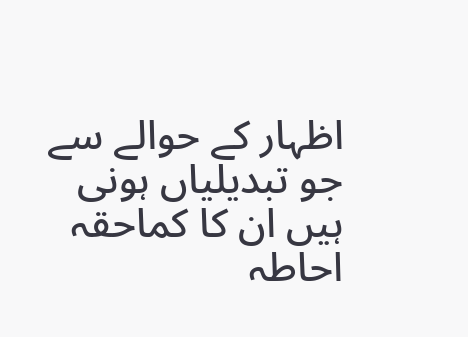اظہار کے حوالے سے جو تبدیلیاں ہونی ہیں ان کا کماحقہ احاطہ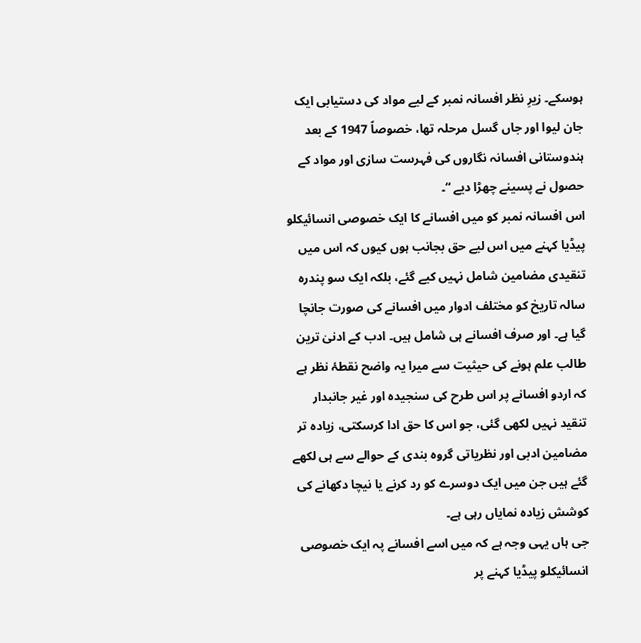ہوسکے۔ زیرِ نظر افسانہ نمبر کے لیے مواد کی دستیابی ایک جان لیوا اور جاں گسل مرحلہ تھا، خصوصاً 1947 کے بعد ہندوستانی افسانہ نگاروں کی فہرست سازی اور مواد کے حصول نے پسینے چھڑا دیے “۔
اس افسانہ نمبر کو میں افسانے کا ایک خصوصی انسائیکلو پیڈیا کہنے میں اس لیے حق بجانب ہوں کیوں کہ اس میں تنقیدی مضامین شامل نہیں کیے گئے، بلکہ ایک سو پندرہ سالہ تاریخ کو مختلف ادوار میں افسانے کی صورت جانچا گیا ہے۔ اور صرف افسانے ہی شامل ہیں۔ ادب کے ادنیٰ ترین طالب علم ہونے کی حیثیت سے میرا یہ واضح نقطۂ نظر ہے کہ اردو افسانے پر اس طرح کی سنجیدہ اور غیر جانبدار تنقید نہیں لکھی گئی، جو اس کا حق ادا کرسکتی، زیادہ تر مضامین ادبی اور نظریاتی گروہ بندی کے حوالے سے ہی لکھے گئے ہیں جن میں ایک دوسرے کو رد کرنے یا نیچا دکھانے کی کوشش زیادہ نمایاں رہی ہے۔
جی ہاں یہی وجہ ہے کہ میں اسے افسانے پہ ایک خصوصی انسائیکلو پیڈیا کہنے پر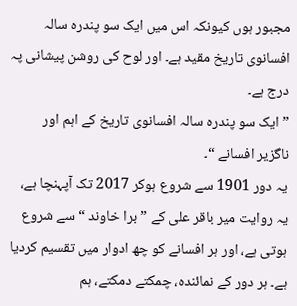مجبور ہوں کیونکہ اس میں ایک سو پندرہ سالہ افسانوی تاریخ مقید ہے۔ اور لوح کی روشن پیشانی پہ درج ہے۔
” ایک سو پندرہ سالہ افسانوی تاریخ کے اہم اور ناگزیر افسانے “۔
یہ دور 1901 سے شروع ہوکر 2017 تک آپہنچا ہے، یہ روایت میر باقر علی کے ” برا خاوند “ سے شروع ہوتی ہے، اور ہر افسانے کو چھ ادوار میں تقسیم کردیا ہے۔ ہر دور کے نمائندہ، چمکتے دمکتے، ہم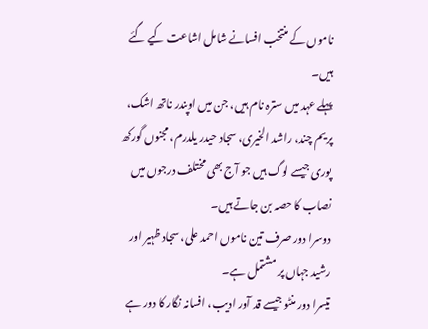ناموں کے منتخب افسانے شامل اشاعت کیے گئے ہیں۔
پہلے عہد میں سترہ نام ہیں، جن میں اوپندر ناتھ اشک، پریم چند، راشد الخیری، سجاد حیدر یلدرم، مجنوں گورکھ پوری جیسے لوگ ہیں جو آج بھی مختلف درجوں میں نصاب کا حصہ بن جاتے ہیں۔
دوسرا دور صرف تین ناموں احمد علی، سجاد ظہیر اور رشید جہاں پر مشتمل ہے۔
تیسرا دور منٹو جیسے قد آور ادیب، افسانہ نگار کا دور ہے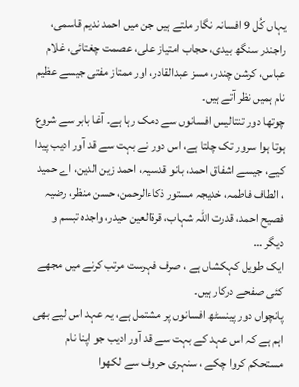یہاں کُل 9 افسانہ نگار ملتے ہیں جن میں احمد ندیم قاسمی، راجندر سنگھ بیدی، حجاب امتیاز علی، عصمت چغتائی، غلام عباس، کرشن چندر، مسز عبدالقادر، اور ممتاز مفتی جیسے عظیم نام ہمیں نظر آتے ہیں۔
چوتھا دور تنتالیس افسانوں سے دمک رہا ہے۔ آغا بابر سے شروع ہوتا ہوا سرور تک چلتا ہے، اس دور نے بہت سے قد آور ادیب پیدا کیے، جیسے اشفاق احمد، بانو قدسیہ، احمد زین الدین، اے حمید ، الطاف فاطمہ، خدیجہ مستور ذکاءالرحمن، حسن منظر، رضیہ فصیح احمد، قدرت اللہ شہاب، قرۃالعین حیدر، واجدہ تبسم و دیگر …
ایک طویل کہکشاں ہے ، صرف فہرست مرتب کرنے میں مجھے کئی صفحے درکار ہیں۔
پانچواں دور پینسٹھ افسانوں پر مشتمل ہے، یہ عہد اس لیے بھی اہم ہے کہ اس عہد کے بہت سے قد آور ادیب جو اپنا نام مستحکم کروا چکے ، سنہری حروف سے لکھوا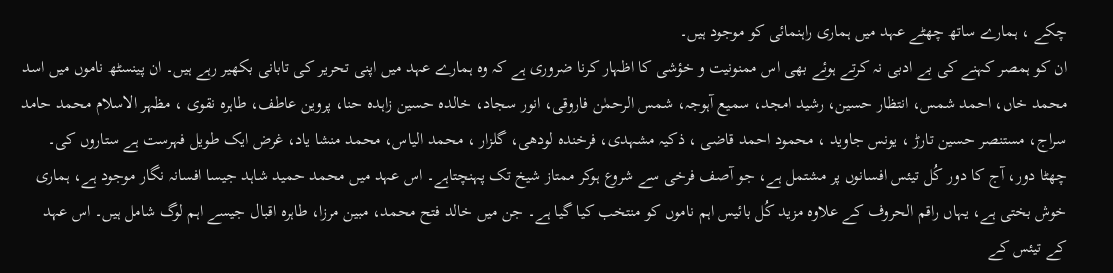چکے ، ہمارے ساتھ چھٹے عہد میں ہماری راہنمائی کو موجود ہیں۔
ان کو ہمصر کہنے کی بے ادبی نہ کرتے ہوئے بھی اس ممنونیت و خؤشی کا اظہار کرنا ضروری ہے کہ وہ ہمارے عہد میں اپنی تحریر کی تابانی بکھیر رہے ہیں۔ ان پینسٹھ ناموں میں اسد محمد خاں، احمد شمس، انتظار حسین، رشید امجد، سمیع آہوجہ، شمس الرحمٰن فاروقی، انور سجاد، خالدہ حسین زاہدہ حنا، پروین عاطف، طاہرہ نقوی ، مظہر الاسلام محمد حامد سراج، مستنصر حسین تارڑ ، یونس جاوید ، محمود احمد قاضی ، ذکیہ مشہدی، فرخندہ لودھی، گلزار ، محمد الیاس، محمد منشا یاد، غرض ایک طویل فہرست ہے ستاروں کی۔
چھٹا دور، آج کا دور کُل تیئس افسانوں پر مشتمل ہے، جو آصف فرخی سے شروع ہوکر ممتاز شیخ تک پہنچتاہے۔ اس عہد میں محمد حمید شاہد جیسا افسانہ نگار موجود ہے، ہماری خوش بختی ہے، یہاں راقم الحروف کے علاوہ مزید کُل بائیس اہم ناموں کو منتخب کیا گیا ہے۔ جن میں خالد فتح محمد، مبین مرزا، طاہرہ اقبال جیسے اہم لوگ شامل ہیں۔ اس عہد کے تیئس کے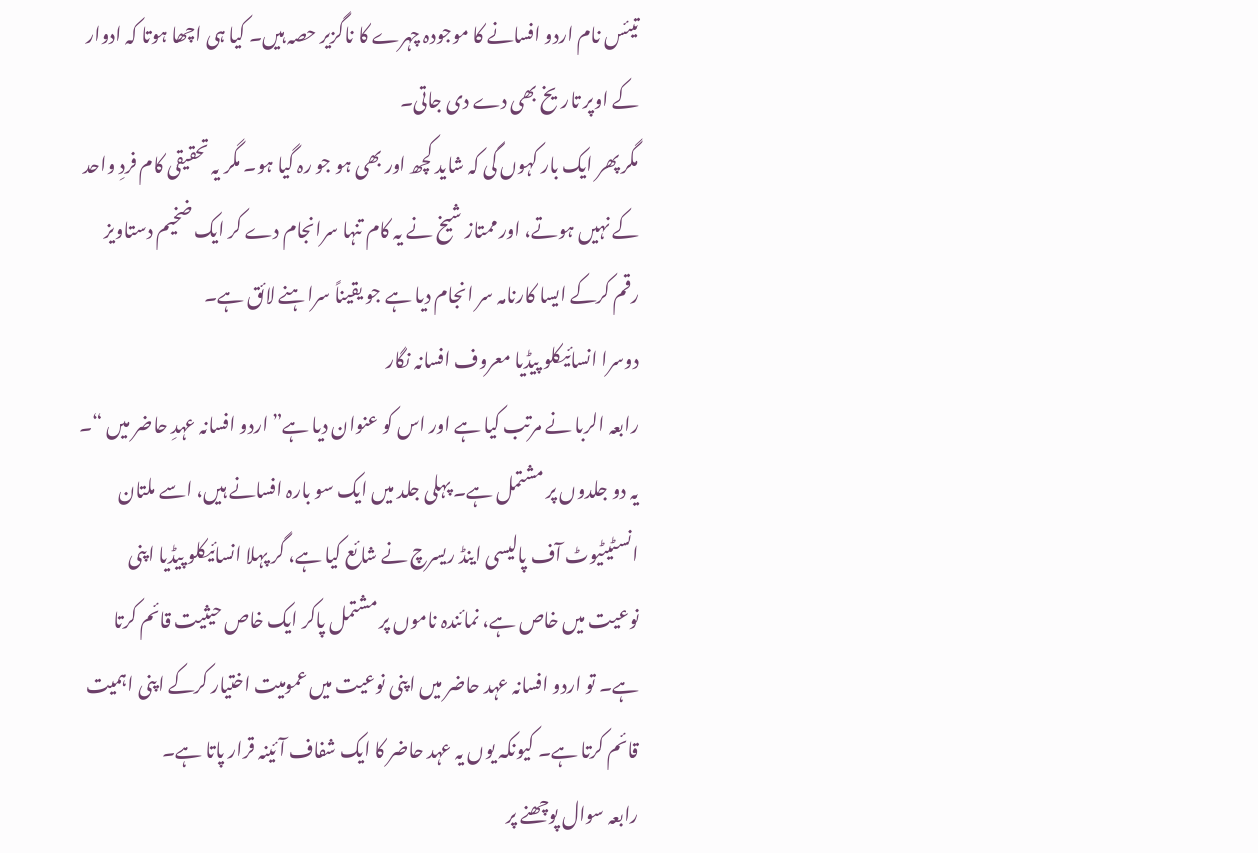تیئس نام اردو افسانے کا موجودہ چہرے کا ناگزیر حصہ ہیں۔ کیا ہی اچھا ہوتا کہ ادوار کے اوپر تاریخ بھی دے دی جاتی۔
مگر پھر ایک بار کہوں گی کہ شاید کچھ اور بھی ہو جو رہ گیا ہو۔ مگر یہ تحقیقی کام فردِ واحد کے نہیں ہوتے، اور ممتاز شیخ نے یہ کام تنہا سرانجام دے کر ایک ضخیم دستاویز رقم کرکے ایسا کارنامہ سر انجام دیا ہے جو یقیناً سراہنے لائق ہے۔
دوسرا انسائیکلو پیڈیا معروف افسانہ نگار
رابعہ الربا نے مرتب کیا ہے اور اس کو عنوان دیا ہے”اردو افسانہ عہدِ حاضر میں “۔ یہ دو جلدوں پر مشتمل ہے۔ پہلی جلد میں ایک سو بارہ افسانے ہیں، اسے ملتان انسٹیٹیوٹ آف پالیسی اینڈ ریسرچ نے شائع کیا ہے، گر پہلا انسائیکلو پیڈیا اپنی نوعیت میں خاص ہے، نمائندہ ناموں پر مشتمل پاکر ایک خاص حیثیت قائم کرتا ہے۔ تو اردو افسانہ عہد حاضر میں اپنی نوعیت میں عمومیت اختیار کرکے اپنی اہمیت قائم کرتا ہے۔ کیونکہ یوں یہ عہد حاضر کا ایک شفاف آئینہ قرار پاتا ہے۔
رابعہ سوال پوچھنے پر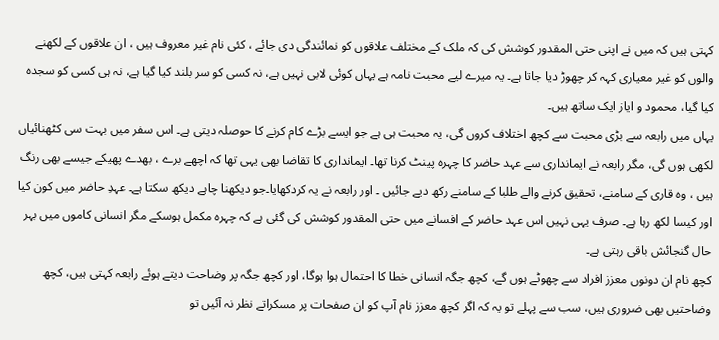کہتی ہیں کہ میں نے اپنی حتی المقدور کوشش کی کہ ملک کے مختلف علاقوں کو نمائندگی دی جائے ، کئی نام غیر معروف ہیں ، ان علاقوں کے لکھنے والوں کو غیر معیاری کہہ کر چھوڑ دیا جاتا ہے۔ یہ میرے لیے محبت نامہ ہے یہاں کوئی لابی نہیں ہے، نہ کسی کو سر بلند کیا گیا ہے، نہ ہی کسی کو سجدہ کیا گیا، محمود و ایاز ایک ساتھ ہیں۔
یہاں میں رابعہ سے بڑی محبت سے کچھ اختلاف کروں گی، یہ محبت ہی ہے جو ایسے بڑے کام کرنے کا حوصلہ دیتی ہے۔ اس سفر میں بہت سی کٹھنائیاں لکھی ہوں گی، مگر رابعہ نے ایمانداری سے عہد حاضر کا چہرہ پینٹ کرنا تھا۔ ایمانداری کا تقاضا بھی یہی تھا کہ اچھے برے ، بھدے پھیکے جیسے بھی رنگ ہیں ، وہ قاری کے سامنے، تحقیق کرنے والے طلبا کے سامنے رکھ دیے جائیں ۔ اور رابعہ نے یہ کردکھایا۔جو دیکھنا چاہے دیکھ سکتا ہے۔ عہدِ حاضر میں کون کیا اور کیسا لکھ رہا ہے۔ صرف یہی نہیں اس عہد حاضر کے افسانے میں حتی المقدور کوشش کی گئی ہے کہ چہرہ مکمل ہوسکے مگر انسانی کاموں میں بہر حال گنجائش باقی رہتی ہے۔
کچھ نام ان دونوں معزز افراد سے چھوٹے ہوں گے، کچھ جگہ انسانی خطا کا احتمال ہوا ہوگا، اور کچھ جگہ پر وضاحت دیتے ہوئے رابعہ کہتی ہیں، کچھ وضاحتیں بھی ضروری ہیں، سب سے پہلے تو یہ کہ اگر کچھ معزز نام آپ کو ان صفحات پر مسکراتے نظر نہ آئیں تو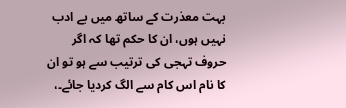بہت معذرت کے ساتھ میں بے ادب نہیں ہوں، ان کا حکم تھا کہ اگر حروف تہجی کی ترتیب سے ہو تو ان کا نام اس کام سے الگ کردیا جائے۔،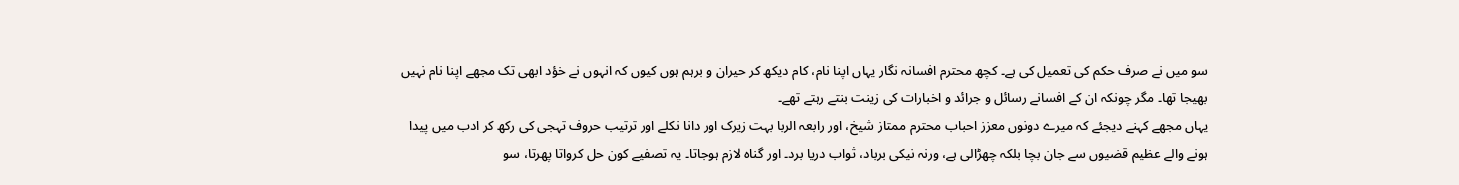سو میں نے صرف حکم کی تعمیل کی ہے۔ کچھ محترم افسانہ نگار یہاں اپنا نام، کام دیکھ کر حیران و برہم ہوں کیوں کہ انہوں نے خؤد ابھی تک مجھے اپنا نام نہیں بھیجا تھا۔ مگر چونکہ ان کے افسانے رسائل و جرائد و اخبارات کی زینت بنتے رہتے تھے۔
یہاں مجھے کہنے دیجئے کہ میرے دونوں معزز احباب محترم ممتاز شیخ، اور رابعہ الربا بہت زیرک اور دانا نکلے اور ترتیب حروف تہجی کی رکھ کر ادب میں پیدا ہونے والے عظیم قضیوں سے جان بچا بلکہ چھڑالی ہے، ورنہ نیکی برباد، ثواب دریا برد۔ اور گناہ لازم ہوجاتا۔ یہ تصفیے کون حل کرواتا پھرتا، سو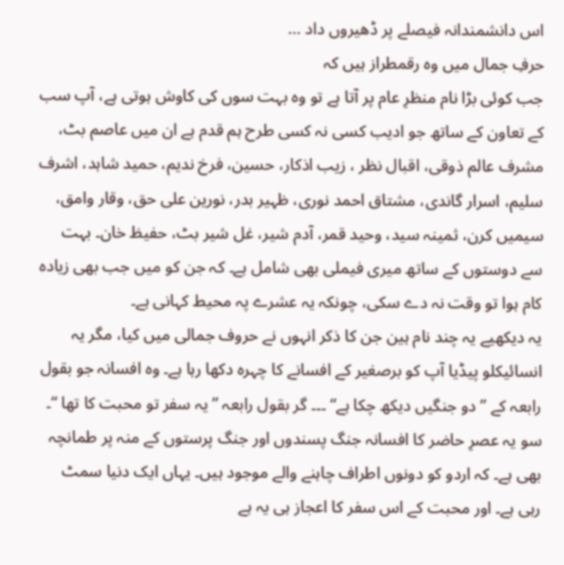اس دانشمندانہ فیصلے پر ڈھیروں داد …
حرفِ جمال میں وہ رقمطراز ہیں کہ
جب کوئی بڑا نام منظرِ عام پر آتا ہے تو وہ بہت سوں کی کاوش ہوتی ہے، آپ سب کے تعاون کے ساتھ جو ادیب کسی نہ کسی طرح ہم قدم ہے ان میں عاصم بٹ، مشرف عالم ذوقی، اقبال نظر ، زیب اذکار، حسین، فرخ ندیم، حمید شاہد، اشرف سلیم، اسرار گاندی، مشتاق احمد نوری، ظہیر بدر، نورین علی حق، وقار وامق، سیمیں کرن، ثمینہ سید، وحید قمر، آدم شیر، غل شیر بٹ، حفیظ خان۔ بہت سے دوستوں کے ساتھ میری فیملی بھی شامل ہے۔ کہ جن کو میں جب بھی زیادہ کام ہوا تو وقت نہ دے سکی، چونکہ یہ عشرے پہ محیط کہانی ہے۔
یہ دیکھیے یہ چند نام ہین جن کا ذکر انہوں نے حروف جمالی میں کیا، مگر یہ انسائیکلو پیڈیا آپ کو برصغیر کے افسانے کا چہرہ دکھا رہا ہے۔ وہ افسانہ جو بقول رابعہ کے ” دو جنگیں دیکھ چکا ہے“ ۔۔۔ گر بقول رابعہ ” یہ سفر تو محبت کا تھا “۔
سو یہ عصرِ حاضر کا افسانہ جنگ پسندوں اور جنگ پرستوں کے منہ پر طمانچہ بھی ہے۔ کہ اردو کو دونوں اطراف چاہنے والے موجود ہیں۔ یہاں ایک دنیا سمٹ رہی ہے۔ اور محبت کے اس سفر کا اعجاز ہی یہ ہے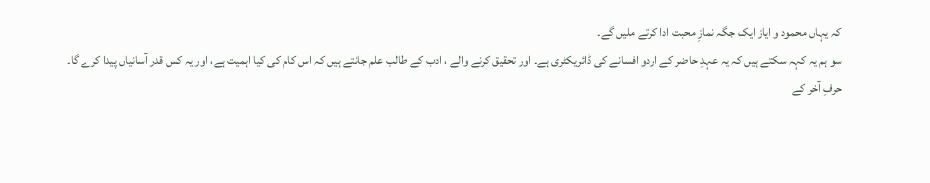کہ یہاں محمود و ایاز ایک جگہ نمازِ محبت ادا کرتے ملیں گے۔
سو ہم یہ کہہ سکتے ہیں کہ یہ عہدِ حاضر کے اردو افسانے کی ڈائریکٹری ہے۔ اور تحقیق کرنے والے ، ادب کے طالب علم جانتے ہیں کہ اس کام کی کیا اہمیت ہے، اور یہ کس قدر آسانیاں پیدا کرے گا۔
حرفِ آخر کے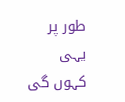طور پر یہی کہوں گی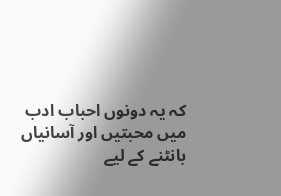کہ یہ دونوں احباب ادب میں محبتیں اور آسانیاں بانٹنے کے لیے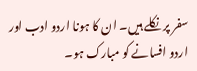سفر پر نکلے ہیں۔ ان کا ہونا اردو ادب اور اردو افسانے کو مبارک ہو۔